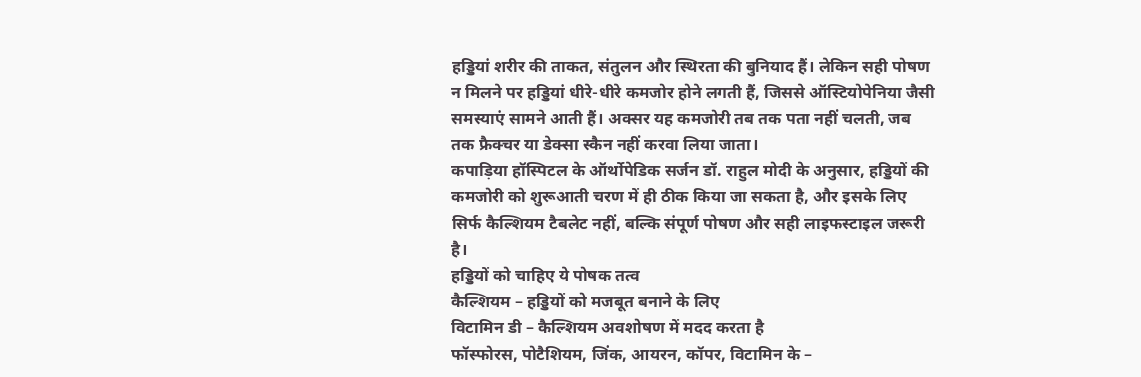हड्डियां शरीर की ताकत, संतुलन और स्थिरता की बुनियाद हैं। लेकिन सही पोषण न मिलने पर हड्डियां धीरे-धीरे कमजोर होने लगती हैं, जिससे ऑस्टियोपेनिया जैसी समस्याएं सामने आती हैं। अक्सर यह कमजोरी तब तक पता नहीं चलती, जब तक फ्रैक्चर या डेक्सा स्कैन नहीं करवा लिया जाता।
कपाड़िया हॉस्पिटल के ऑर्थोपेडिक सर्जन डॉ. राहुल मोदी के अनुसार, हड्डियों की कमजोरी को शुरूआती चरण में ही ठीक किया जा सकता है, और इसके लिए सिर्फ कैल्शियम टैबलेट नहीं, बल्कि संपूर्ण पोषण और सही लाइफस्टाइल जरूरी है।
हड्डियों को चाहिए ये पोषक तत्व
कैल्शियम – हड्डियों को मजबूत बनाने के लिए
विटामिन डी – कैल्शियम अवशोषण में मदद करता है
फॉस्फोरस, पोटैशियम, जिंक, आयरन, कॉपर, विटामिन के –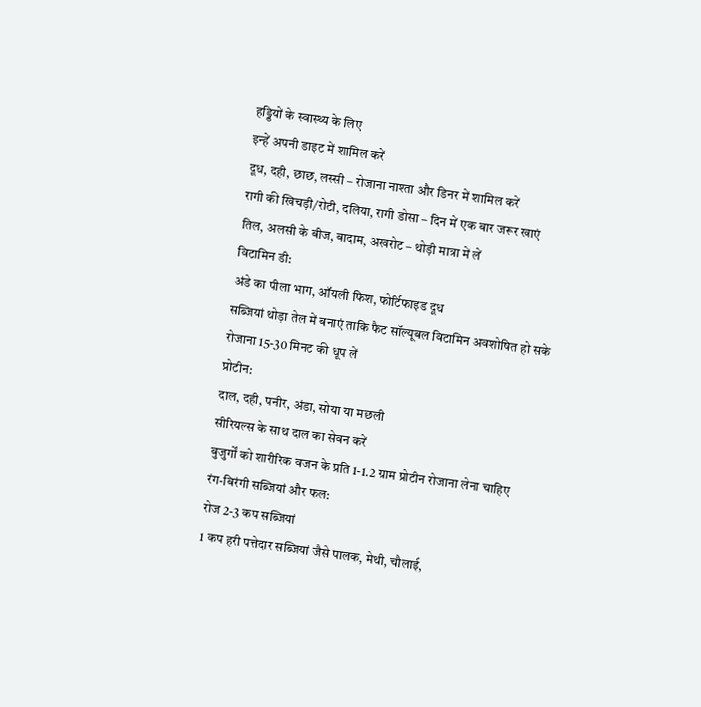हड्डियों के स्वास्थ्य के लिए
इन्हें अपनी डाइट में शामिल करें
दूध, दही, छाछ, लस्सी – रोजाना नाश्ता और डिनर में शामिल करें
रागी की खिचड़ी/रोटी, दलिया, रागी डोसा – दिन में एक बार जरूर खाएं
तिल, अलसी के बीज, बादाम, अखरोट – थोड़ी मात्रा में लें
विटामिन डी:
अंडे का पीला भाग, ऑयली फिश, फोर्टिफाइड दूध
सब्जियां थोड़ा तेल में बनाएं ताकि फैट सॉल्यूबल विटामिन अवशोषित हो सके
रोजाना 15-30 मिनट की धूप लें
प्रोटीन:
दाल, दही, पनीर, अंडा, सोया या मछली
सीरियल्स के साथ दाल का सेवन करें
बुजुर्गों को शारीरिक वजन के प्रति 1-1.2 ग्राम प्रोटीन रोजाना लेना चाहिए
रंग-बिरंगी सब्जियां और फल:
रोज 2-3 कप सब्जियां
1 कप हरी पत्तेदार सब्जियां जैसे पालक, मेथी, चौलाई,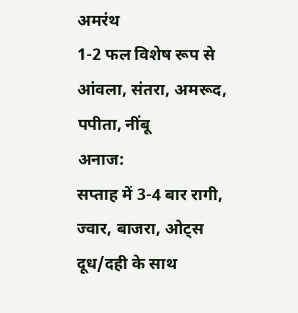अमरंथ
1-2 फल विशेष रूप से आंवला, संतरा, अमरूद, पपीता, नींबू
अनाज:
सप्ताह में 3-4 बार रागी, ज्वार, बाजरा, ओट्स
दूध/दही के साथ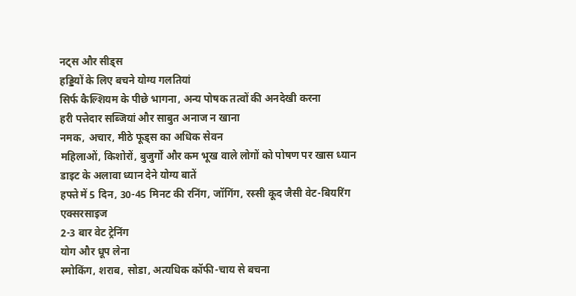नट्स और सीड्स
हड्डियों के लिए बचने योग्य गलतियां
सिर्फ कैल्शियम के पीछे भागना, अन्य पोषक तत्वों की अनदेखी करना
हरी पत्तेदार सब्जियां और साबुत अनाज न खाना
नमक, अचार, मीठे फूड्स का अधिक सेवन
महिलाओं, किशोरों, बुजुर्गों और कम भूख वाले लोगों को पोषण पर खास ध्यान
डाइट के अलावा ध्यान देने योग्य बातें
हफ्ते में 5 दिन, 30-45 मिनट की रनिंग, जॉगिंग, रस्सी कूद जैसी वेट-बियरिंग एक्सरसाइज
2-3 बार वेट ट्रेनिंग
योग और धूप लेना
स्मोकिंग, शराब, सोडा, अत्यधिक कॉफी-चाय से बचना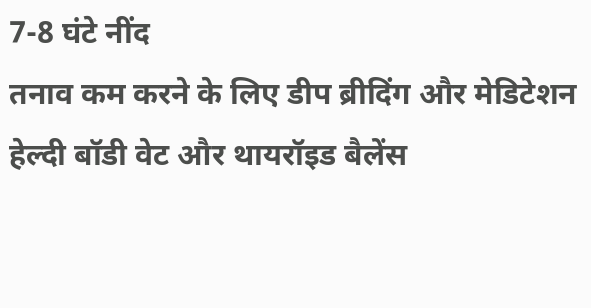7-8 घंटे नींद
तनाव कम करने के लिए डीप ब्रीदिंग और मेडिटेशन
हेल्दी बॉडी वेट और थायरॉइड बैलेंस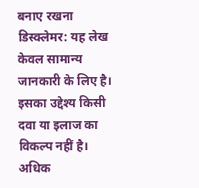बनाए रखना
डिस्क्लेमर: यह लेख केवल सामान्य जानकारी के लिए है। इसका उद्देश्य किसी दवा या इलाज का विकल्प नहीं है। अधिक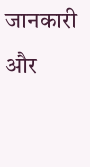जानकारी और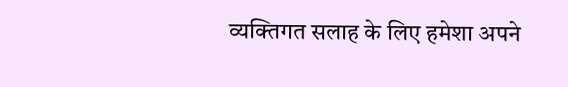व्यक्तिगत सलाह के लिए हमेशा अपने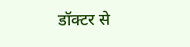डॉक्टर से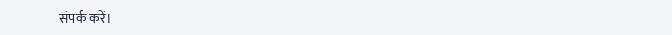संपर्क करें।